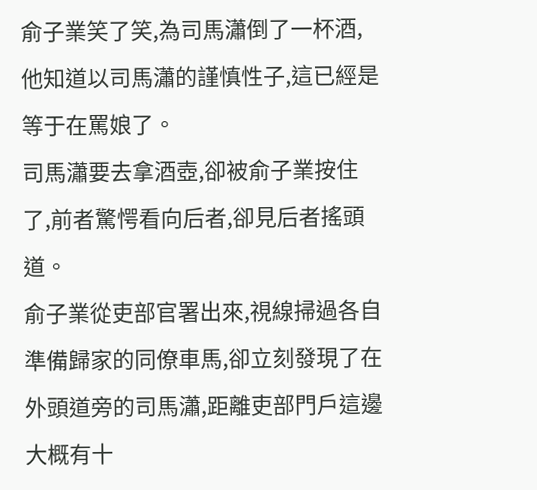俞子業笑了笑,為司馬瀟倒了一杯酒,他知道以司馬瀟的謹慎性子,這已經是等于在罵娘了。
司馬瀟要去拿酒壺,卻被俞子業按住了,前者驚愕看向后者,卻見后者搖頭道。
俞子業從吏部官署出來,視線掃過各自準備歸家的同僚車馬,卻立刻發現了在外頭道旁的司馬瀟,距離吏部門戶這邊大概有十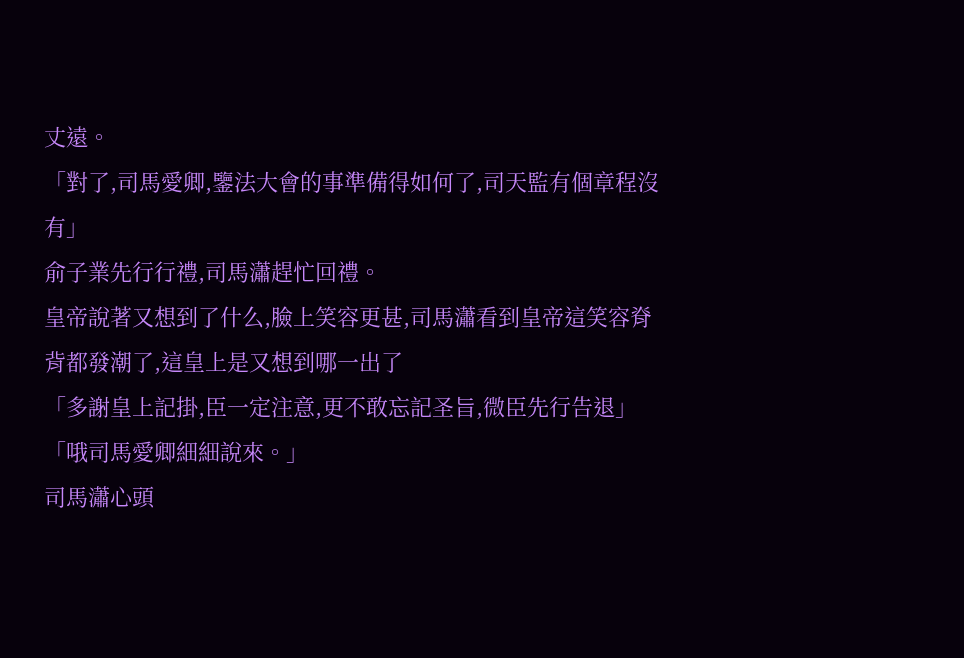丈遠。
「對了,司馬愛卿,鑒法大會的事準備得如何了,司天監有個章程沒有」
俞子業先行行禮,司馬瀟趕忙回禮。
皇帝說著又想到了什么,臉上笑容更甚,司馬瀟看到皇帝這笑容脊背都發潮了,這皇上是又想到哪一出了
「多謝皇上記掛,臣一定注意,更不敢忘記圣旨,微臣先行告退」
「哦司馬愛卿細細說來。」
司馬瀟心頭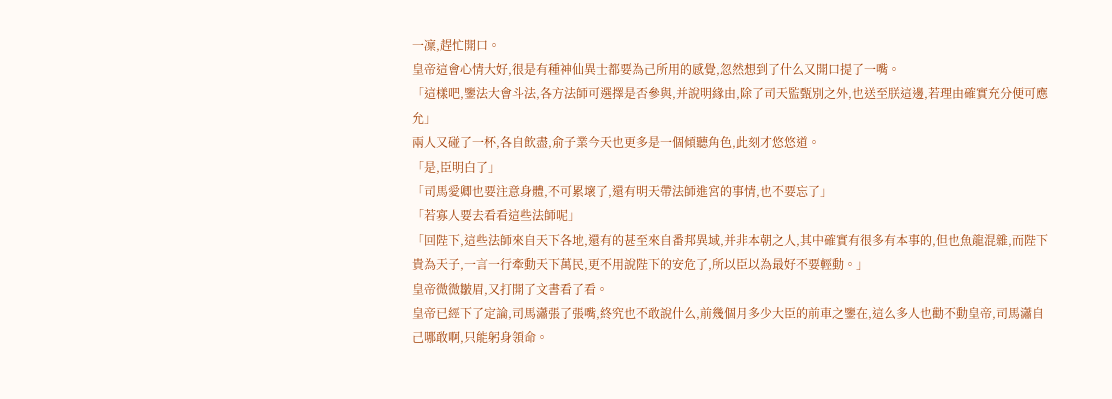一凜,趕忙開口。
皇帝這會心情大好,很是有種神仙異士都要為己所用的感覺,忽然想到了什么又開口提了一嘴。
「這樣吧,鑒法大會斗法,各方法師可選擇是否參與,并說明緣由,除了司天監甄別之外,也送至朕這邊,若理由確實充分便可應允」
兩人又碰了一杯,各自飲盡,俞子業今天也更多是一個傾聽角色,此刻才悠悠道。
「是,臣明白了」
「司馬愛卿也要注意身體,不可累壞了,還有明天帶法師進宮的事情,也不要忘了」
「若寡人要去看看這些法師呢」
「回陛下,這些法師來自天下各地,還有的甚至來自番邦異域,并非本朝之人,其中確實有很多有本事的,但也魚龍混雜,而陛下貴為天子,一言一行牽動天下萬民,更不用說陛下的安危了,所以臣以為最好不要輕動。」
皇帝微微皺眉,又打開了文書看了看。
皇帝已經下了定論,司馬瀟張了張嘴,終究也不敢說什么,前幾個月多少大臣的前車之鑒在,這么多人也勸不動皇帝,司馬瀟自己哪敢啊,只能躬身領命。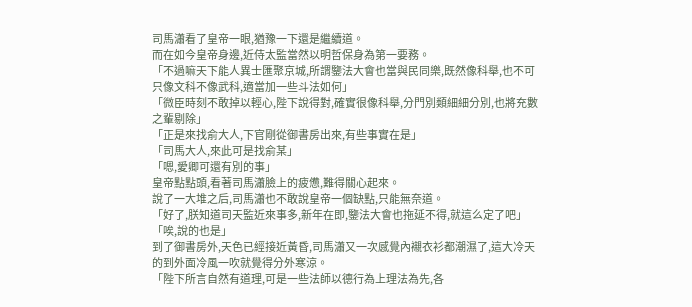司馬瀟看了皇帝一眼,猶豫一下還是繼續道。
而在如今皇帝身邊,近侍太監當然以明哲保身為第一要務。
「不過嘛天下能人異士匯聚京城,所謂鑒法大會也當與民同樂,既然像科舉,也不可只像文科不像武科,適當加一些斗法如何」
「微臣時刻不敢掉以輕心,陛下說得對,確實很像科舉,分門別類細細分別,也將充數之輩剔除」
「正是來找俞大人,下官剛從御書房出來,有些事實在是」
「司馬大人,來此可是找俞某」
「嗯,愛卿可還有別的事」
皇帝點點頭,看著司馬瀟臉上的疲憊,難得關心起來。
說了一大堆之后,司馬瀟也不敢說皇帝一個缺點,只能無奈道。
「好了,朕知道司天監近來事多,新年在即,鑒法大會也拖延不得,就這么定了吧」
「唉,說的也是」
到了御書房外,天色已經接近黃昏,司馬瀟又一次感覺內襯衣衫都潮濕了,這大冷天的到外面冷風一吹就覺得分外寒涼。
「陛下所言自然有道理,可是一些法師以德行為上理法為先,各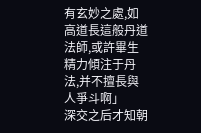有玄妙之處,如高道長這般丹道法師,或許畢生精力傾注于丹法,并不擅長與人爭斗啊」
深交之后才知朝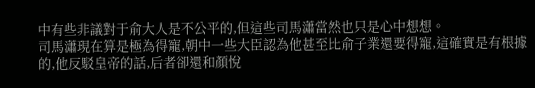中有些非議對于俞大人是不公平的,但這些司馬瀟當然也只是心中想想。
司馬瀟現在算是極為得寵,朝中一些大臣認為他甚至比俞子業還要得寵,這確實是有根據的,他反駁皇帝的話,后者卻還和顏悅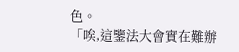色。
「唉,這鑒法大會實在難辦